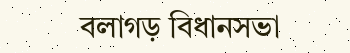বলাগড় বিধানসভা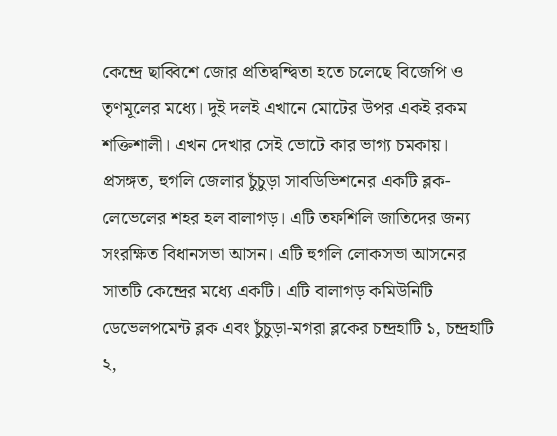কেন্দ্রে ছাব্বিশে জোর প্রতিদ্বন্দ্বিতা হতে চলেছে বিজেপি ও তৃণমূলের মধ্যে। দুই দলই এখানে মোটের উপর একই রকম শক্তিশালী। এখন দেখার সেই ভোটে কার ভাগ্য চমকায়। প্রসঙ্গত, হুগলি জেলার চুঁচুড়া সাবডিভিশনের একটি ব্লক-লেভেলের শহর হল বালাগড়। এটি তফশিলি জাতিদের জন্য সংরক্ষিত বিধানসভা আসন। এটি হুগলি লোকসভা আসনের সাতটি কেন্দ্রের মধ্যে একটি। এটি বালাগড় কমিউনিটি ডেভেলপমেন্ট ব্লক এবং চুঁচুড়া-মগরা ব্লকের চন্দ্রহাটি ১, চন্দ্রহাটি ২,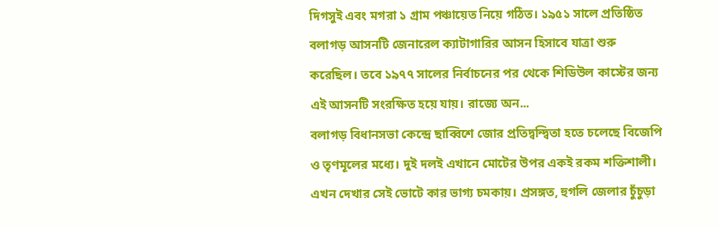দিগসুই এবং মগরা ১ গ্রাম পঞ্চায়েত নিয়ে গঠিত। ১৯৫১ সালে প্রতিষ্ঠিত বলাগড় আসনটি জেনারেল ক্যাটাগারির আসন হিসাবে যাত্রা শুরু করেছিল। তবে ১৯৭৭ সালের নির্বাচনের পর থেকে শিডিউল কাস্টের জন্য এই আসনটি সংরক্ষিত হয়ে যায়। রাজ্যে অন...
বলাগড় বিধানসভা কেন্দ্রে ছাব্বিশে জোর প্রতিদ্বন্দ্বিতা হতে চলেছে বিজেপি ও তৃণমূলের মধ্যে। দুই দলই এখানে মোটের উপর একই রকম শক্তিশালী। এখন দেখার সেই ভোটে কার ভাগ্য চমকায়। প্রসঙ্গত, হুগলি জেলার চুঁচুড়া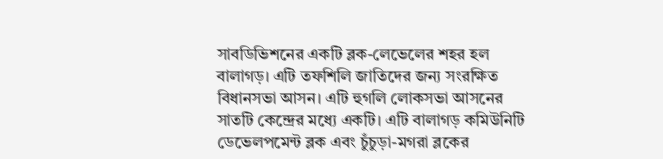সাবডিভিশনের একটি ব্লক-লেভেলের শহর হল বালাগড়। এটি তফশিলি জাতিদের জন্য সংরক্ষিত বিধানসভা আসন। এটি হুগলি লোকসভা আসনের সাতটি কেন্দ্রের মধ্যে একটি। এটি বালাগড় কমিউনিটি ডেভেলপমেন্ট ব্লক এবং চুঁচুড়া-মগরা ব্লকের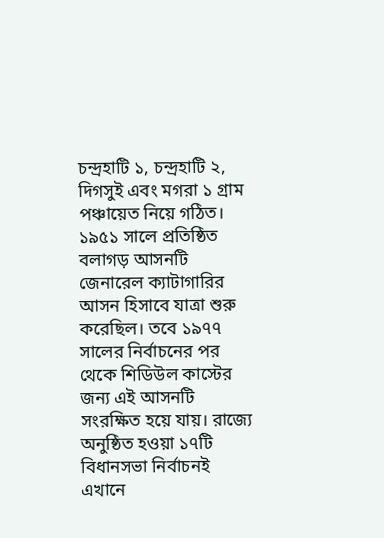চন্দ্রহাটি ১, চন্দ্রহাটি ২, দিগসুই এবং মগরা ১ গ্রাম পঞ্চায়েত নিয়ে গঠিত। ১৯৫১ সালে প্রতিষ্ঠিত বলাগড় আসনটি জেনারেল ক্যাটাগারির আসন হিসাবে যাত্রা শুরু করেছিল। তবে ১৯৭৭ সালের নির্বাচনের পর থেকে শিডিউল কাস্টের জন্য এই আসনটি সংরক্ষিত হয়ে যায়। রাজ্যে অনুষ্ঠিত হওয়া ১৭টি বিধানসভা নির্বাচনই এখানে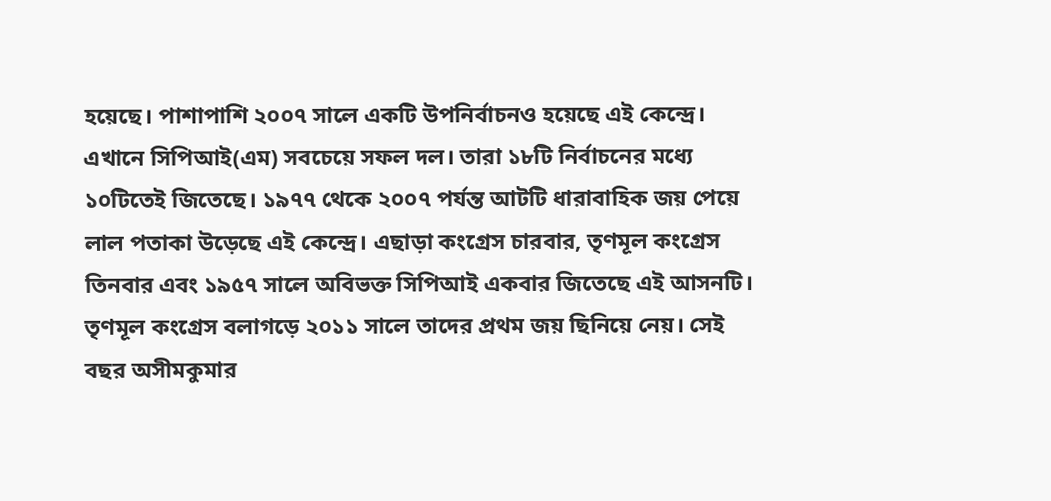হয়েছে। পাশাপাশি ২০০৭ সালে একটি উপনির্বাচনও হয়েছে এই কেন্দ্রে। এখানে সিপিআই(এম) সবচেয়ে সফল দল। তারা ১৮টি নির্বাচনের মধ্যে ১০টিতেই জিতেছে। ১৯৭৭ থেকে ২০০৭ পর্যন্ত আটটি ধারাবাহিক জয় পেয়ে লাল পতাকা উড়েছে এই কেন্দ্রে। এছাড়া কংগ্রেস চারবার, তৃণমূল কংগ্রেস তিনবার এবং ১৯৫৭ সালে অবিভক্ত সিপিআই একবার জিতেছে এই আসনটি। তৃণমূল কংগ্রেস বলাগড়ে ২০১১ সালে তাদের প্রথম জয় ছিনিয়ে নেয়। সেই বছর অসীমকুমার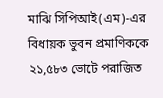মাঝি সিপিআই(এম)-এর বিধায়ক ভুবন প্রমাণিককে ২১,৫৮৩ ভোটে পরাজিত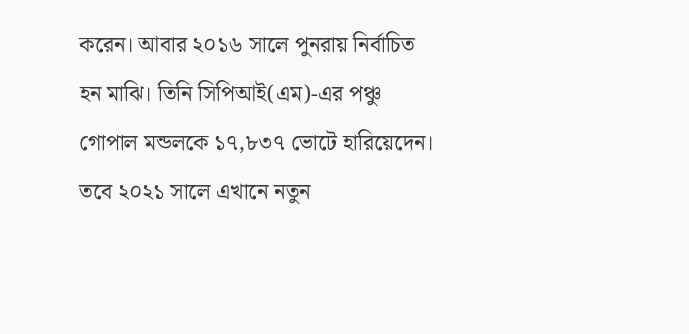করেন। আবার ২০১৬ সালে পুনরায় নির্বাচিত হন মাঝি। তিনি সিপিআই(এম)-এর পঞ্চু গোপাল মন্ডলকে ১৭,৮৩৭ ভোটে হারিয়েদেন। তবে ২০২১ সালে এখানে নতুন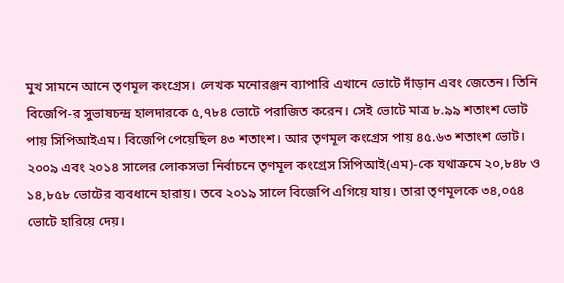মুখ সামনে আনে তৃণমূল কংগ্রেস। লেখক মনোরঞ্জন ব্যাপারি এখানে ভোটে দাঁড়ান এবং জেতেন। তিনি বিজেপি-র সুভাষচন্দ্র হালদারকে ৫,৭৮৪ ভোটে পরাজিত করেন। সেই ভোটে মাত্র ৮.৯৯ শতাংশ ভোট পায় সিপিআইএম। বিজেপি পেয়েছিল ৪৩ শতাংশ। আর তৃণমূল কংগ্রেস পায় ৪৫.৬৩ শতাংশ ভোট। ২০০৯ এবং ২০১৪ সালের লোকসভা নির্বাচনে তৃণমূল কংগ্রেস সিপিআই(এম)-কে যথাক্রমে ২০,৮৪৮ ও ১৪,৮৫৮ ভোটের ব্যবধানে হারায়। তবে ২০১৯ সালে বিজেপি এগিয়ে যায়। তারা তৃণমূলকে ৩৪,০৫৪ ভোটে হারিয়ে দেয়।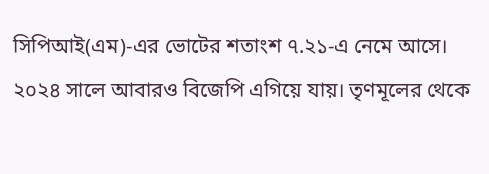সিপিআই(এম)-এর ভোটের শতাংশ ৭.২১-এ নেমে আসে। ২০২৪ সালে আবারও বিজেপি এগিয়ে যায়। তৃণমূলের থেকে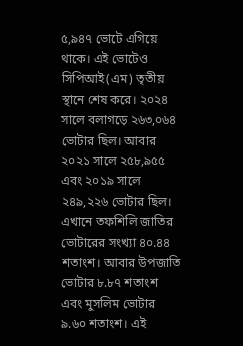৫,৯৪৭ ভোটে এগিয়ে থাকে। এই ভোটেও সিপিআই(এম) তৃতীয় স্থানে শেষ করে। ২০২৪ সালে বলাগড়ে ২৬৩,০৬৪ ভোটার ছিল। আবার ২০২১ সালে ২৫৮,৯৫৫ এবং ২০১৯ সালে ২৪৯,২২৬ ভোটার ছিল। এখানে তফশিলি জাতির ভোটারের সংখ্যা ৪০.৪৪ শতাংশ। আবার উপজাতি ভোটার ৮.৮৭ শতাংশ এবং মুসলিম ভোটার ৯.৬০ শতাংশ। এই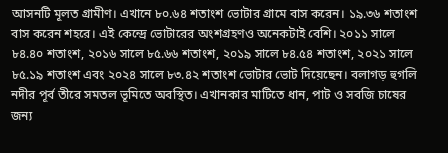আসনটি মূলত গ্রামীণ। এখানে ৮০.৬৪ শতাংশ ভোটার গ্রামে বাস করেন। ১৯.৩৬ শতাংশ বাস করেন শহরে। এই কেন্দ্রে ভোটারের অংশগ্রহণও অনেকটাই বেশি। ২০১১ সালে ৮৪.৪০ শতাংশ, ২০১৬ সালে ৮৫.৬৬ শতাংশ, ২০১৯ সালে ৮৪.৫৪ শতাংশ, ২০২১ সালে ৮৫.১৯ শতাংশ এবং ২০২৪ সালে ৮৩.৪২ শতাংশ ভোটার ভোট দিয়েছেন। বলাগড় হুগলি নদীর পূর্ব তীরে সমতল ভূমিতে অবস্থিত। এখানকার মাটিতে ধান, পাট ও সবজি চাষের জন্য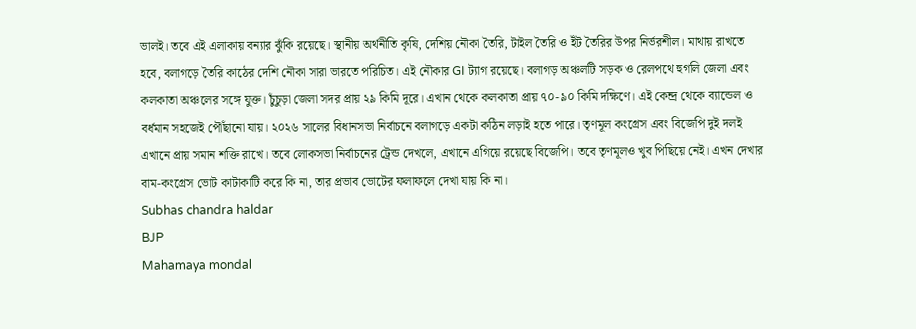ভালই। তবে এই এলাকায় বন্যার ঝুঁকি রয়েছে। স্থানীয় অর্থনীতি কৃষি, দেশিয় নৌকা তৈরি, টাইল তৈরি ও ইঁট তৈরির উপর নির্ভরশীল। মাথায় রাখতে হবে, বলাগড়ে তৈরি কাঠের দেশি নৌকা সারা ভারতে পরিচিত। এই নৌকার GI ট্যাগ রয়েছে। বলাগড় অঞ্চলটি সড়ক ও রেলপথে হুগলি জেলা এবং কলকাতা অঞ্চলের সঙ্গে যুক্ত। চুঁচুড়া জেলা সদর প্রায় ২৯ কিমি দূরে। এখান থেকে কলকাতা প্রায় ৭০-৯০ কিমি দক্ষিণে। এই কেন্দ্র থেকে ব্যান্ডেল ও বর্ধমান সহজেই পৌঁছানো যায়। ২০২৬ সালের বিধানসভা নির্বাচনে বলাগড়ে একটা কঠিন লড়াই হতে পারে। তৃণমূল কংগ্রেস এবং বিজেপি দুই দলই এখানে প্রায় সমান শক্তি রাখে। তবে লোকসভা নির্বাচনের ট্রেন্ড দেখলে, এখানে এগিয়ে রয়েছে বিজেপি। তবে তৃণমূলও খুব পিছিয়ে নেই। এখন দেখার বাম-কংগ্রেস ভোট কাটাকাটি করে কি না, তার প্রভাব ভোটের ফলাফলে দেখা যায় কি না।
Subhas chandra haldar
BJP
Mahamaya mondal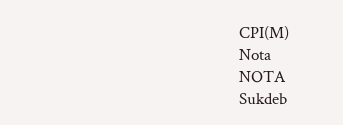CPI(M)
Nota
NOTA
Sukdeb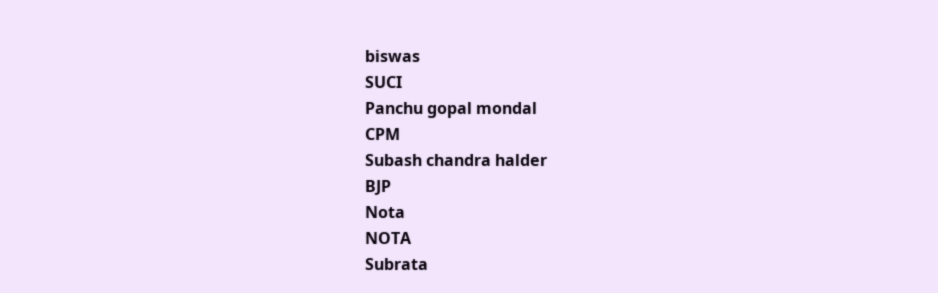biswas
SUCI
Panchu gopal mondal
CPM
Subash chandra halder
BJP
Nota
NOTA
Subrata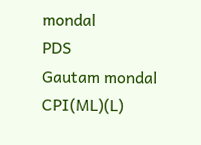mondal
PDS
Gautam mondal
CPI(ML)(L)